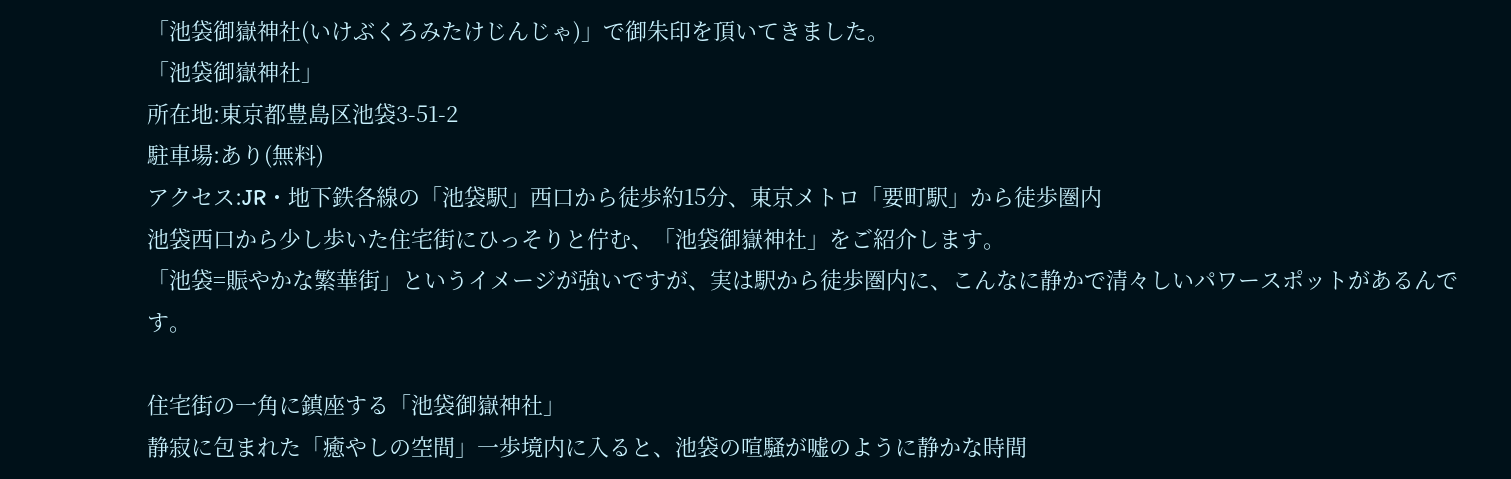「池袋御嶽神社(いけぶくろみたけじんじゃ)」で御朱印を頂いてきました。
「池袋御嶽神社」
所在地:東京都豊島区池袋3-51-2
駐車場:あり(無料)
アクセス:JR・地下鉄各線の「池袋駅」西口から徒歩約15分、東京メトロ「要町駅」から徒歩圏内
池袋西口から少し歩いた住宅街にひっそりと佇む、「池袋御嶽神社」をご紹介します。
「池袋=賑やかな繁華街」というイメージが強いですが、実は駅から徒歩圏内に、こんなに静かで清々しいパワースポットがあるんです。

住宅街の一角に鎮座する「池袋御嶽神社」
静寂に包まれた「癒やしの空間」一歩境内に入ると、池袋の喧騒が嘘のように静かな時間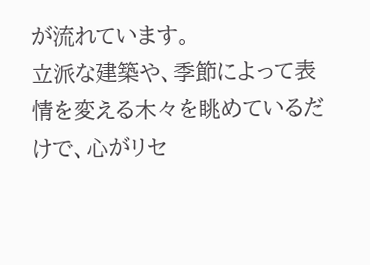が流れています。
立派な建築や、季節によって表情を変える木々を眺めているだけで、心がリセ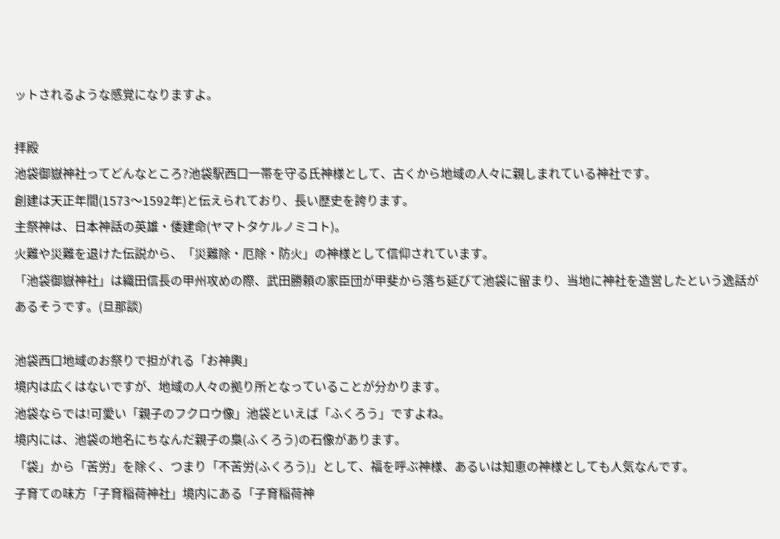ットされるような感覚になりますよ。

拝殿
池袋御嶽神社ってどんなところ?池袋駅西口一帯を守る氏神様として、古くから地域の人々に親しまれている神社です。
創建は天正年間(1573〜1592年)と伝えられており、長い歴史を誇ります。
主祭神は、日本神話の英雄・倭建命(ヤマトタケルノミコト)。
火難や災難を退けた伝説から、「災難除・厄除・防火」の神様として信仰されています。
「池袋御嶽神社」は織田信長の甲州攻めの際、武田勝頼の家臣団が甲斐から落ち延びて池袋に留まり、当地に神社を造営したという逸話があるそうです。(旦那談)

池袋西口地域のお祭りで担がれる「お神輿」
境内は広くはないですが、地域の人々の拠り所となっていることが分かります。
池袋ならでは!可愛い「親子のフクロウ像」池袋といえば「ふくろう」ですよね。
境内には、池袋の地名にちなんだ親子の梟(ふくろう)の石像があります。
「袋」から「苦労」を除く、つまり「不苦労(ふくろう)」として、福を呼ぶ神様、あるいは知恵の神様としても人気なんです。
子育ての味方「子育稲荷神社」境内にある「子育稲荷神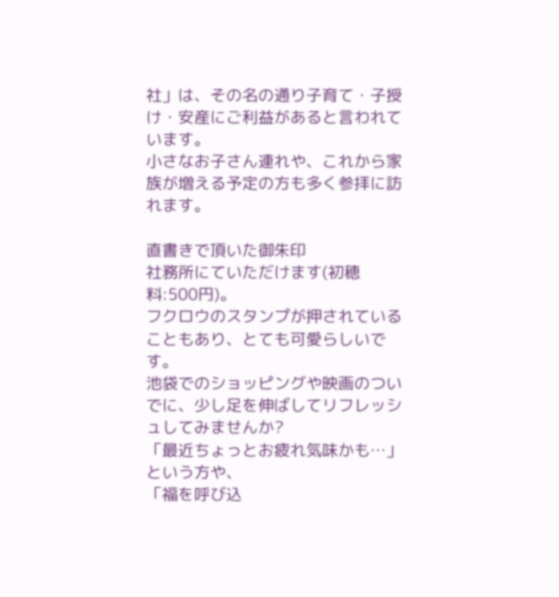社」は、その名の通り子育て・子授け・安産にご利益があると言われています。
小さなお子さん連れや、これから家族が増える予定の方も多く参拝に訪れます。

直書きで頂いた御朱印
社務所にていただけます(初穂料:500円)。
フクロウのスタンプが押されていることもあり、とても可愛らしいです。
池袋でのショッピングや映画のついでに、少し足を伸ばしてリフレッシュしてみませんか?
「最近ちょっとお疲れ気味かも…」
という方や、
「福を呼び込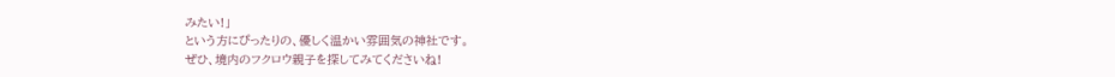みたい!」
という方にぴったりの、優しく温かい雰囲気の神社です。
ぜひ、境内のフクロウ親子を探してみてくださいね!